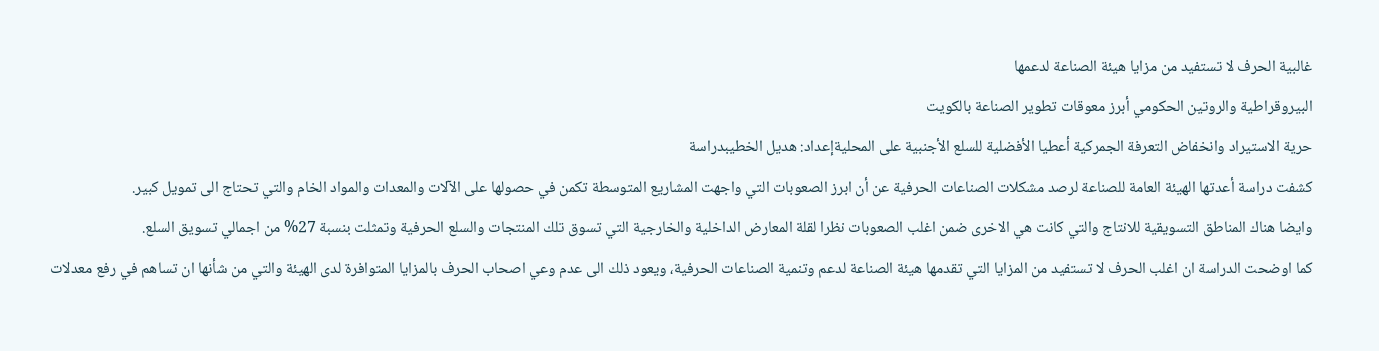غالبية الحرف لا تستفيد من مزايا هيئة الصناعة لدعمها
البيروقراطية والروتين الحكومي أبرز معوقات تطوير الصناعة بالكويت
حرية الاستيراد وانخفاض التعرفة الجمركية أعطيا الأفضلية للسلع الأجنبية على المحليةإعداد: هديل الخطيبدراسة
كشفت دراسة أعدتها الهيئة العامة للصناعة لرصد مشكلات الصناعات الحرفية عن أن ابرز الصعوبات التي واجهت المشاريع المتوسطة تكمن في حصولها على الآلات والمعدات والمواد الخام والتي تحتاج الى تمويل كبير.
وايضا هناك المناطق التسويقية للانتاج والتي كانت هي الاخرى ضمن اغلب الصعوبات نظرا لقلة المعارض الداخلية والخارجية التي تسوق تلك المنتجات والسلع الحرفية وتمثلت بنسبة 27% من اجمالي تسويق السلع.
كما اوضحت الدراسة ان اغلب الحرف لا تستفيد من المزايا التي تقدمها هيئة الصناعة لدعم وتنمية الصناعات الحرفية، ويعود ذلك الى عدم وعي اصحاب الحرف بالمزايا المتوافرة لدى الهيئة والتي من شأنها ان تساهم في رفع معدلات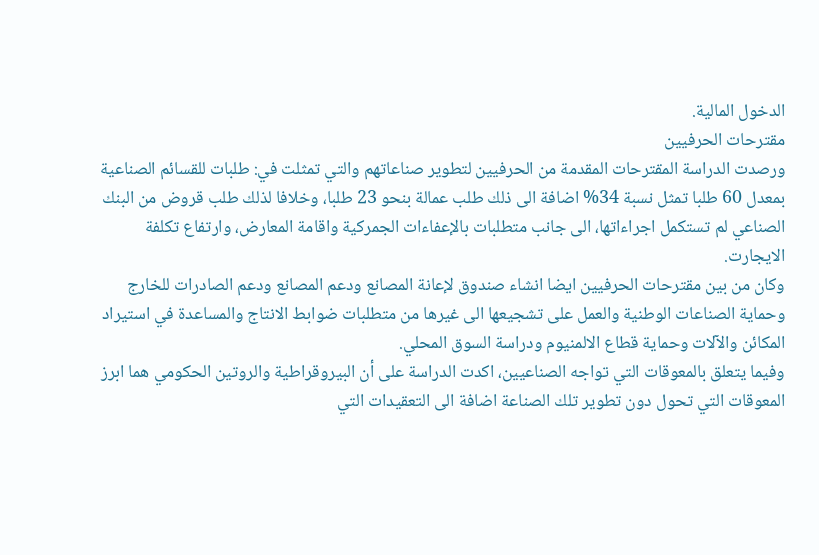الدخول المالية.
مقترحات الحرفيين
ورصدت الدراسة المقترحات المقدمة من الحرفيين لتطوير صناعاتهم والتي تمثلت في: طلبات للقسائم الصناعية بمعدل 60 طلبا تمثل نسبة 34% اضافة الى ذلك طلب عمالة بنحو 23 طلبا، وخلافا لذلك طلب قروض من البنك الصناعي لم تستكمل اجراءاتها، الى جانب متطلبات بالإعفاءات الجمركية واقامة المعارض، وارتفاع تكلفة الايجارت.
وكان من بين مقترحات الحرفيين ايضا انشاء صندوق لإعانة المصانع ودعم المصانع ودعم الصادرات للخارج وحماية الصناعات الوطنية والعمل على تشجيعها الى غيرها من متطلبات ضوابط الانتاج والمساعدة في استيراد المكائن والآلات وحماية قطاع الالمنيوم ودراسة السوق المحلي.
وفيما يتعلق بالمعوقات التي تواجه الصناعيين، اكدت الدراسة على أن البيروقراطية والروتين الحكومي هما ابرز المعوقات التي تحول دون تطوير تلك الصناعة اضافة الى التعقيدات التي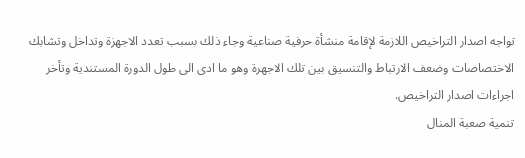تواجه اصدار التراخيص اللازمة لإقامة منشأة حرفية صناعية وجاء ذلك بسبب تعدد الاجهزة وتداخل وتشابك الاختصاصات وضعف الارتباط والتنسيق بين تلك الاجهرة وهو ما ادى الى طول الدورة المستندية وتأخر اجراءات اصدار التراخيص.
تنمية صعبة المنال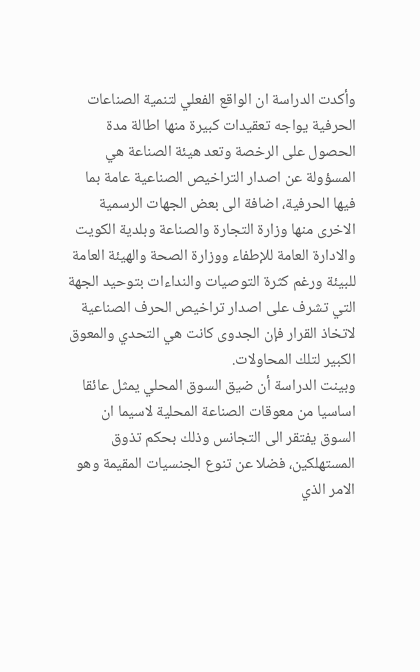وأكدت الدراسة ان الواقع الفعلي لتنمية الصناعات الحرفية يواجه تعقيدات كبيرة منها اطالة مدة الحصول على الرخصة وتعد هيئة الصناعة هي المسؤولة عن اصدار التراخيص الصناعية عامة بما فيها الحرفية، اضافة الى بعض الجهات الرسمية الاخرى منها وزارة التجارة والصناعة وبلدية الكويت والادارة العامة للإطفاء ووزارة الصحة والهيئة العامة للبيئة ورغم كثرة التوصيات والنداءات بتوحيد الجهة التي تشرف على اصدار تراخيص الحرف الصناعية لاتخاذ القرار فإن الجدوى كانت هي التحدي والمعوق الكبير لتلك المحاولات.
وبينت الدراسة أن ضيق السوق المحلي يمثل عائقا اساسيا من معوقات الصناعة المحلية لاسيما ان السوق يفتقر الى التجانس وذلك بحكم تذوق المستهلكين، فضلا عن تنوع الجنسيات المقيمة وهو الامر الذي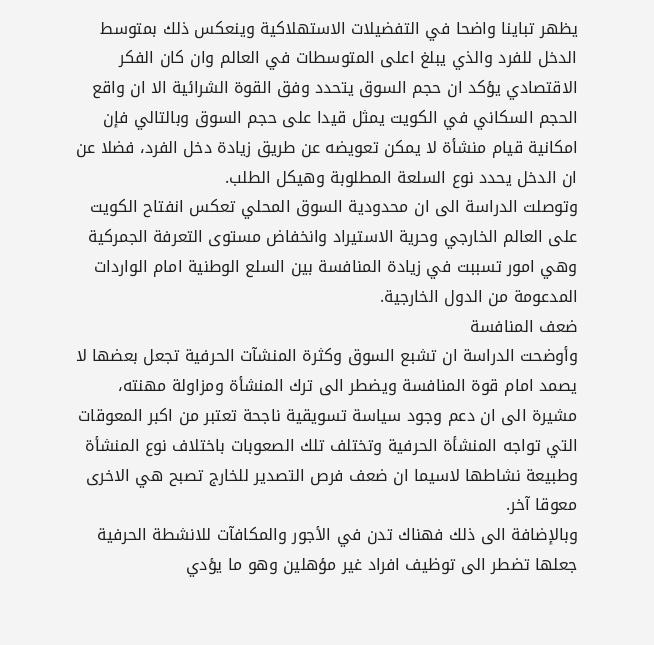يظهر تباينا واضحا في التفضيلات الاستهلاكية وينعكس ذلك بمتوسط الدخل للفرد والذي يبلغ اعلى المتوسطات في العالم وان كان الفكر الاقتصادي يؤكد ان حجم السوق يتحدد وفق القوة الشرائية الا ان واقع الحجم السكاني في الكويت يمثل قيدا على حجم السوق وبالتالي فإن امكانية قيام منشأة لا يمكن تعويضه عن طريق زيادة دخل الفرد، فضلا عن ان الدخل يحدد نوع السلعة المطلوبة وهيكل الطلب.
وتوصلت الدراسة الى ان محدودية السوق المحلي تعكس انفتاح الكويت على العالم الخارجي وحرية الاستيراد وانخفاض مستوى التعرفة الجمركية وهي امور تسببت في زيادة المنافسة بين السلع الوطنية امام الواردات المدعومة من الدول الخارجية.
ضعف المنافسة
وأوضحت الدراسة ان تشبع السوق وكثرة المنشآت الحرفية تجعل بعضها لا يصمد امام قوة المنافسة ويضطر الى ترك المنشأة ومزاولة مهنته، مشيرة الى ان دعم وجود سياسة تسويقية ناجحة تعتبر من اكبر المعوقات التي تواجه المنشأة الحرفية وتختلف تلك الصعوبات باختلاف نوع المنشأة وطبيعة نشاطها لاسيما ان ضعف فرص التصدير للخارج تصبح هي الاخرى معوقا آخر.
وبالإضافة الى ذلك فهناك تدن في الأجور والمكافآت للانشطة الحرفية جعلها تضطر الى توظيف افراد غير مؤهلين وهو ما يؤدي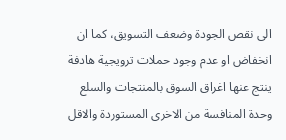الى نقص الجودة وضعف التسويق، كما ان انخفاض او عدم وجود حملات ترويجية هادفة ينتج عنها اغراق السوق بالمنتجات والسلع وحدة المنافسة من الاخرى المستوردة والاقل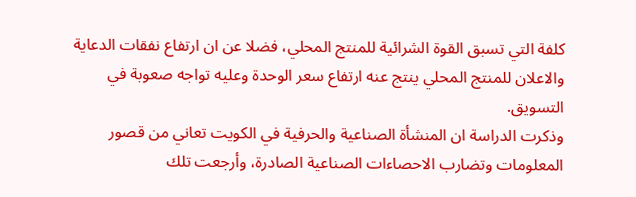كلفة التي تسبق القوة الشرائية للمنتج المحلي، فضلا عن ان ارتفاع نفقات الدعاية والاعلان للمنتج المحلي ينتج عنه ارتفاع سعر الوحدة وعليه تواجه صعوبة في التسويق.
وذكرت الدراسة ان المنشأة الصناعية والحرفية في الكويت تعاني من قصور المعلومات وتضارب الاحصاءات الصناعية الصادرة، وأرجعت تلك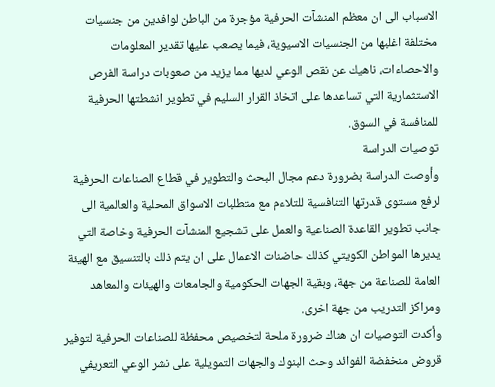الاسباب الى ان معظم المنشآت الحرفية مؤجرة من الباطن لوافدين من جنسيات مختلفة اغلبها من الجنسيات الاسيوية، فيما يصعب عليها تقدير المعلومات والاحصاءات، ناهيك عن نقص الوعي لديها مما يزيد من صعوبات دراسة الفرص الاستثمارية التي تساعدها على اتخاذ القرار السليم في تطوير انشطتها الحرفية للمنافسة في السوق.
توصيات الدراسة
وأوصت الدراسة بضرورة دعم مجال البحث والتطوير في قطاع الصناعات الحرفية لرفع مستوى قدرتها التنافسية للتلاءم مع متطلبات الاسواق المحلية والعالمية الى جانب تطوير القاعدة الصناعية والعمل على تشجيع المنشآت الحرفية وخاصة التي يديرها المواطن الكويتي كذلك حاضنات الاعمال على ان يتم ذلك بالتنسيق مع الهيئة العامة للصناعة من جهة، وبقية الجهات الحكومية والجامعات والهيئات والمعاهد ومراكز التدريب من جهة اخرى.
وأكدت التوصيات ان هناك ضرورة ملحة لتخصيص محفظة للصناعات الحرفية لتوفير قروض منخفضة الفوائد وحث البنوك والجهات التمويلية على نشر الوعي التعريفي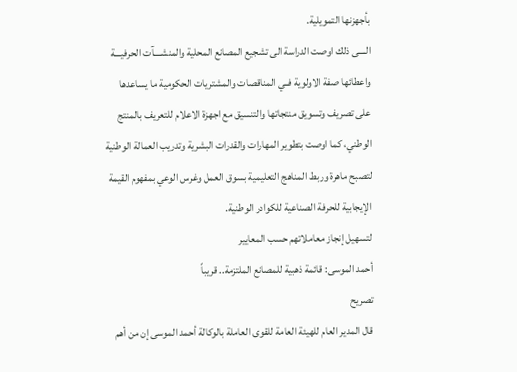بأجهزنها التمويلية.
الــــى ذلك اوصت الدراسة الى تشجيع المصانع المحلية والمنشــــآت الحرفيـــة واعطائها صفة الاولوية فــي المناقصات والمشتريات الحكومية ما يساعدها على تصريف وتسويق منتجاتها والتنسيق مع اجهزة الاعلام للتعريف بالمنتج الوطني، كما اوصت بتطوير المهارات والقدرات البشرية وتدريب العمالة الوطنية لتصبح ماهرة وربط المناهج التعليمية بسوق العمل وغرس الوعي بمفهوم القيمة الإيجابية للحرفة الصناعية للكوادر الوطنية.
لتسهيل إنجاز معاملاتهم حسب المعايير
أحمد الموسى: قائمة ذهبية للمصانع الملتزمة.. قريباً
تصريح
قال المدير العام للهيئة العامة للقوى العاملة بالوكالة أحمد الموسى إن من أهم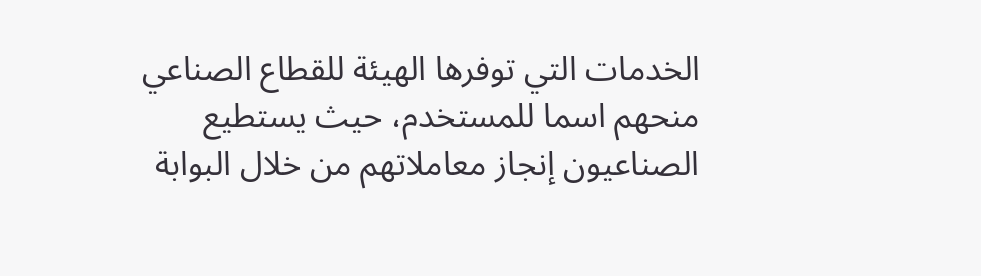الخدمات التي توفرها الهيئة للقطاع الصناعي منحهم اسما للمستخدم، حيث يستطيع الصناعيون إنجاز معاملاتهم من خلال البوابة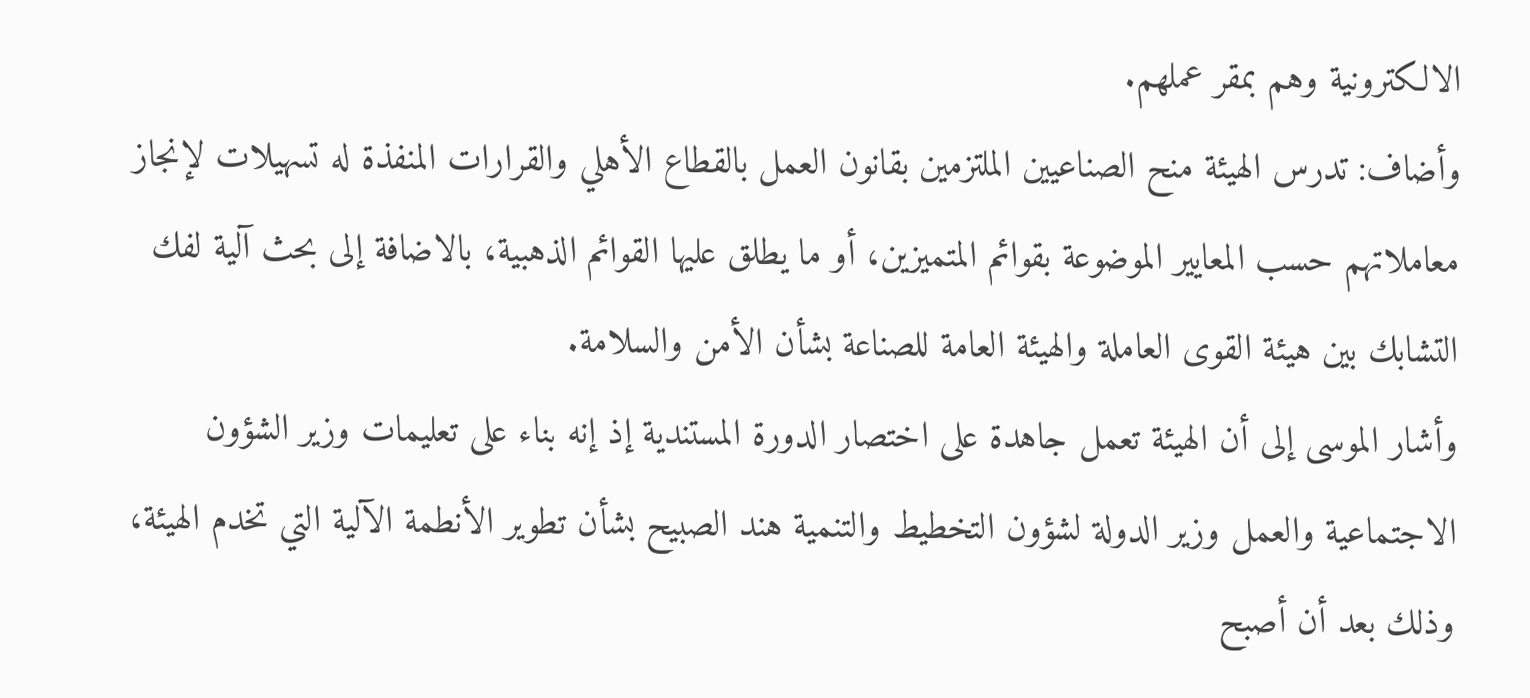الالكترونية وهم بمقر عملهم.
وأضاف: تدرس الهيئة منح الصناعيين الملتزمين بقانون العمل بالقطاع الأهلي والقرارات المنفذة له تسهيلات لإنجاز معاملاتهم حسب المعايير الموضوعة بقوائم المتميزين، أو ما يطلق عليها القوائم الذهبية، بالاضافة إلى بحث آلية لفك التشابك بين هيئة القوى العاملة والهيئة العامة للصناعة بشأن الأمن والسلامة.
وأشار الموسى إلى أن الهيئة تعمل جاهدة على اختصار الدورة المستندية إذ إنه بناء على تعليمات وزير الشؤون الاجتماعية والعمل وزير الدولة لشؤون التخطيط والتنمية هند الصبيح بشأن تطوير الأنطمة الآلية التي تخدم الهيئة، وذلك بعد أن أصبح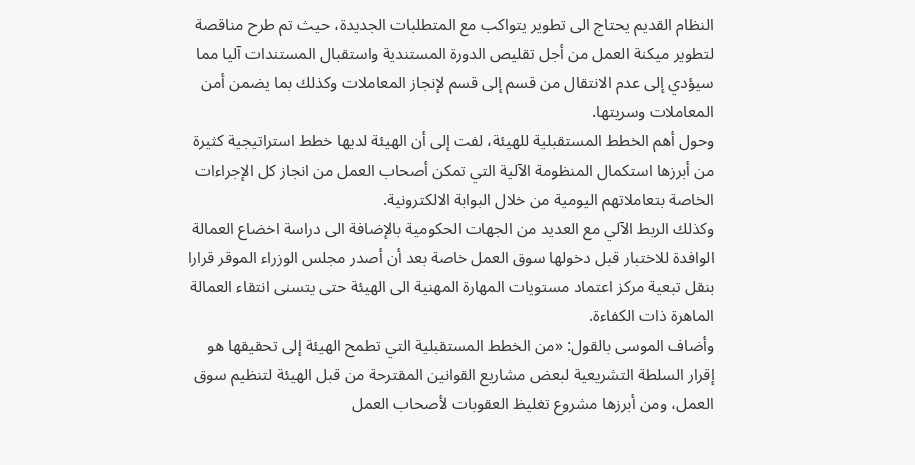النظام القديم يحتاج الى تطوير يتواكب مع المتطلبات الجديدة، حيث تم طرح مناقصة لتطوير ميكنة العمل من أجل تقليص الدورة المستندية واستقبال المستندات آليا مما سيؤدي إلى عدم الانتقال من قسم إلى قسم لإنجاز المعاملات وكذلك بما يضمن أمن المعاملات وسريتها.
وحول أهم الخطط المستقبلية للهيئة، لفت إلى أن الهيئة لديها خطط استراتيجية كثيرة من أبرزها استكمال المنظومة الآلية التي تمكن أصحاب العمل من انجاز كل الإجراءات الخاصة بتعاملاتهم اليومية من خلال البوابة الالكترونية.
وكذلك الربط الآلي مع العديد من الجهات الحكومية بالإضافة الى دراسة اخضاع العمالة الوافدة للاختبار قبل دخولها سوق العمل خاصة بعد أن أصدر مجلس الوزراء الموقر قرارا بنقل تبعية مركز اعتماد مستويات المهارة المهنية الى الهيئة حتى يتسنى انتقاء العمالة الماهرة ذات الكفاءة.
وأضاف الموسى بالقول: «من الخطط المستقبلية التي تطمح الهيئة إلى تحقيقها هو إقرار السلطة التشريعية لبعض مشاريع القوانين المقترحة من قبل الهيئة لتنظيم سوق العمل، ومن أبرزها مشروع تغليظ العقوبات لأصحاب العمل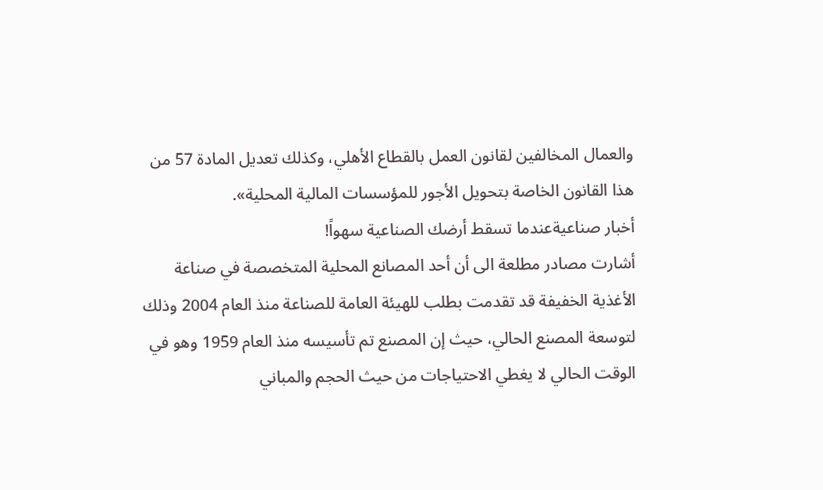والعمال المخالفين لقانون العمل بالقطاع الأهلي، وكذلك تعديل المادة 57 من هذا القانون الخاصة بتحويل الأجور للمؤسسات المالية المحلية».
أخبار صناعيةعندما تسقط أرضك الصناعية سهواً!
أشارت مصادر مطلعة الى أن أحد المصانع المحلية المتخصصة في صناعة الأغذية الخفيفة قد تقدمت بطلب للهيئة العامة للصناعة منذ العام 2004 وذلك لتوسعة المصنع الحالي، حيث إن المصنع تم تأسيسه منذ العام 1959 وهو في الوقت الحالي لا يغطي الاحتياجات من حيث الحجم والمباني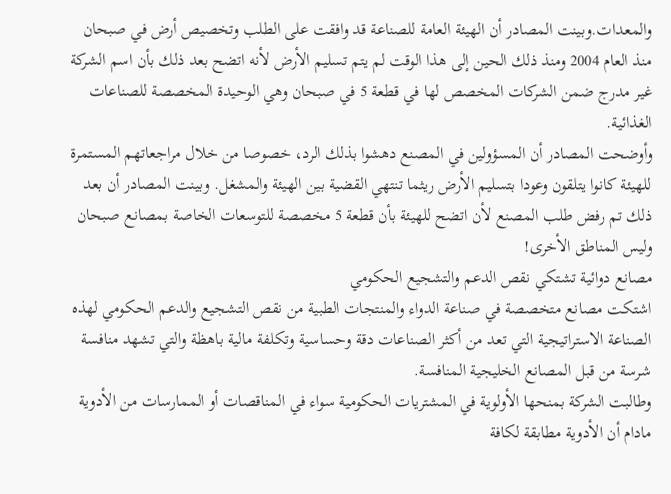والمعدات.وبينت المصادر أن الهيئة العامة للصناعة قد وافقت على الطلب وتخصيص أرض في صبحان منذ العام 2004 ومنذ ذلك الحين إلى هذا الوقت لم يتم تسليم الأرض لأنه اتضح بعد ذلك بأن اسم الشركة غير مدرج ضمن الشركات المخصص لها في قطعة 5 في صبحان وهي الوحيدة المخصصة للصناعات الغذائية.
وأوضحت المصادر أن المسؤولين في المصنع دهشوا بذلك الرد، خصوصا من خلال مراجعاتهم المستمرة للهيئة كانوا يتلقون وعودا بتسليم الأرض ريثما تنتهي القضية بين الهيئة والمشغل. وبينت المصادر أن بعد ذلك تم رفض طلب المصنع لأن اتضح للهيئة بأن قطعة 5 مخصصة للتوسعات الخاصة بمصانع صبحان وليس المناطق الأخرى!
مصانع دوائية تشتكي نقص الدعم والتشجيع الحكومي
اشتكت مصانع متخصصة في صناعة الدواء والمنتجات الطبية من نقص التشجيع والدعم الحكومي لهذه الصناعة الاستراتيجية التي تعد من أكثر الصناعات دقة وحساسية وتكلفة مالية باهظة والتي تشهد منافسة شرسة من قبل المصانع الخليجية المنافسة.
وطالبت الشركة بمنحها الأولوية في المشتريات الحكومية سواء في المناقصات أو الممارسات من الأدوية مادام أن الأدوية مطابقة لكافة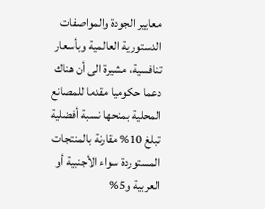معايير الجودة والمواصفات الدستورية العالمية وبأسعار تنافسية، مشيرة الى أن هناك دعما حكوميا مقدما للمصانع المحلية بمنحها نسبة أفضلية تبلغ 10% مقارنة بالمنتجات المستوردة سواء الأجنبية أو العربية و5%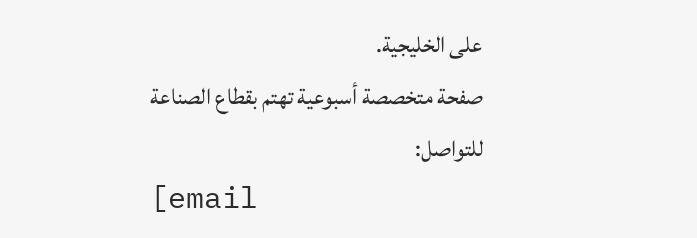على الخليجية.
صفحة متخصصة أسبوعية تهتم بقطاع الصناعة
للتواصل:
[email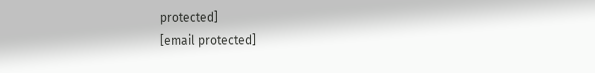protected]
[email protected]